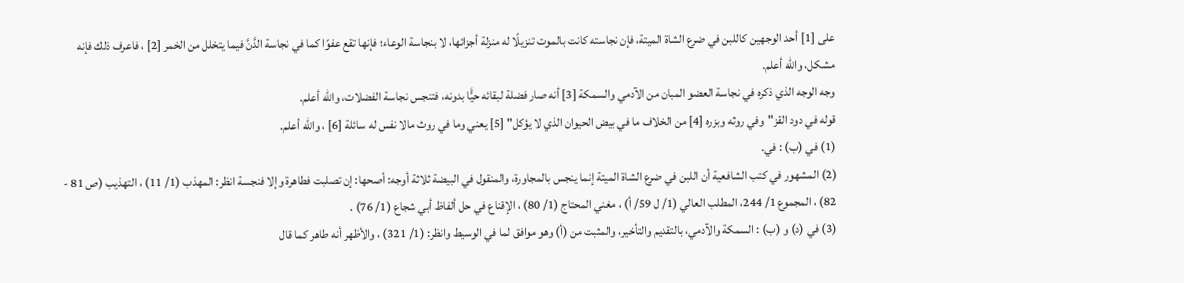على [1] أحد الوجهين كاللبن في ضرع الشاة الميتة، فإن نجاسته كانت بالموت تنزيلًا له منزلة أجزائها، لا بنجاسة الوعاء؛ فإنها تقع عفوًا كما في نجاسة الدَّنَّ فيما يتخلل من الخمر [2] ، فاعرف ذلك فإنه مشكل، والله أعلم.
وجه الوجه الذي ذكره في نجاسة العضو المبان من الآدمي والسمكة [3] أنه صار فضلة لبقائه حيًَّا بدونه، فتنجس نجاسة الفضلات، والله أعلم.
قوله في دود القز"وفي روثه وبزره [4] من الخلاف ما في بيض الحيوان الذي لا يؤكل" [5] يعني وما في روث مالا نفس له سائلة [6] ، والله أعلم.
(1) في (ب) : في.
(2) المشهور في كتب الشافعية أن اللبن في ضرع الشاة الميتة إنما ينجس بالمجاورة، والمنقول في البيضة ثلاثة أوجه: أصحها: إن تصلبت فطاهرة وإلا فنجسة انظر: المهذب (1/ 11) ، التهذيب (ص 81 - 82) ، المجموع 1/ 244، المطلب العالي (1/ ل 59/ أ) ، مغني المحتاج (1/ 80) ، الإقناع في حل ألفاظ أبي شجاع (1/ 76) .
(3) في (د) و (ب) : السمكة والآدمي، بالتقديم والتأخير، والمثبت من (أ) وهو موافق لما في الوسيط وانظر: (1/ 321) ، والأظهر أنه طاهر كما قال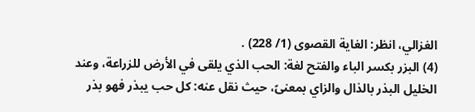الغزالي، انظر: الغاية القصوى (1/ 228) .
(4) البزر بكسر الباء والفتح لغة: الحب الذي يلقى في الأرض للزراعة، وعند الخليل البذر بالذال والزاي بمعنىً، حيث نقل عنه: كل حب يبذر فهو بذر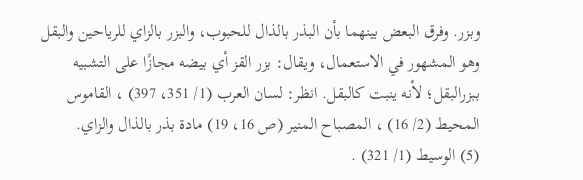وبزر. وفرق البعض بينهما بأن البذر بالذال للحبوب، والبزر بالزاي للرياحين والبقل وهو المشهور في الاستعمال، ويقال: بزر القز أي بيضه مجازًا على التشبيه ببزرالبقل؛ لأنه ينبت كالبقل. انظر: لسان العرب (1/ 351، 397) ، القاموس المحيط (2/ 16) ، المصباح المنير (ص 16، 19) مادة بذر بالذال والزاي.
(5) الوسيط (1/ 321) .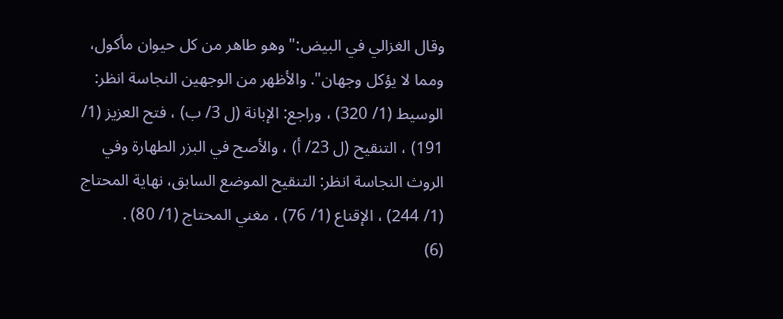وقال الغزالي في البيض:"وهو طاهر من كل حيوان مأكول، ومما لا يؤكل وجهان". والأظهر من الوجهين النجاسة انظر: الوسيط (1/ 320) ، وراجع: الإبانة (ل 3/ ب) ، فتح العزيز (1/ 191) ، التنقيح (ل 23/ أ) ، والأصح في البزر الطهارة وفي الروث النجاسة انظر: التنقيح الموضع السابق، نهاية المحتاج (1/ 244) ، الإقناع (1/ 76) ، مغني المحتاج (1/ 80) .
(6)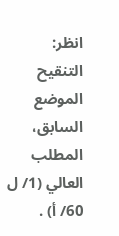انظر: التنقيح الموضع السابق، المطلب العالي (1/ ل 60/ أ) .